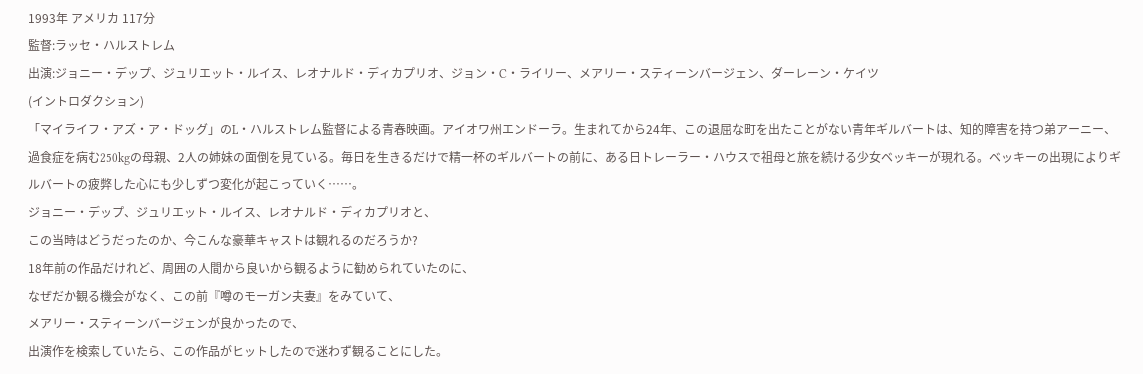1993年 アメリカ 117分
監督:ラッセ・ハルストレム
出演:ジョニー・デップ、ジュリエット・ルイス、レオナルド・ディカプリオ、ジョン・C・ライリー、メアリー・スティーンバージェン、ダーレーン・ケイツ
(イントロダクション)
「マイライフ・アズ・ア・ドッグ」のL・ハルストレム監督による青春映画。アイオワ州エンドーラ。生まれてから24年、この退屈な町を出たことがない青年ギルバートは、知的障害を持つ弟アーニー、過食症を病む250kgの母親、2人の姉妹の面倒を見ている。毎日を生きるだけで精一杯のギルバートの前に、ある日トレーラー・ハウスで祖母と旅を続ける少女ベッキーが現れる。ベッキーの出現によりギルバートの疲弊した心にも少しずつ変化が起こっていく……。
ジョニー・デップ、ジュリエット・ルイス、レオナルド・ディカプリオと、
この当時はどうだったのか、今こんな豪華キャストは観れるのだろうか?
18年前の作品だけれど、周囲の人間から良いから観るように勧められていたのに、
なぜだか観る機会がなく、この前『噂のモーガン夫妻』をみていて、
メアリー・スティーンバージェンが良かったので、
出演作を検索していたら、この作品がヒットしたので迷わず観ることにした。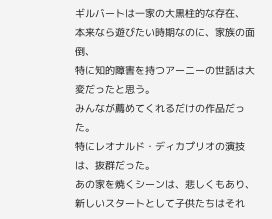ギルバートは一家の大黒柱的な存在、
本来なら遊びたい時期なのに、家族の面倒、
特に知的障害を持つアーニーの世話は大変だったと思う。
みんなが薦めてくれるだけの作品だった。
特にレオナルド・ディカプリオの演技は、抜群だった。
あの家を焼くシーンは、悲しくもあり、
新しいスタートとして子供たちはそれ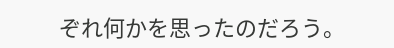ぞれ何かを思ったのだろう。